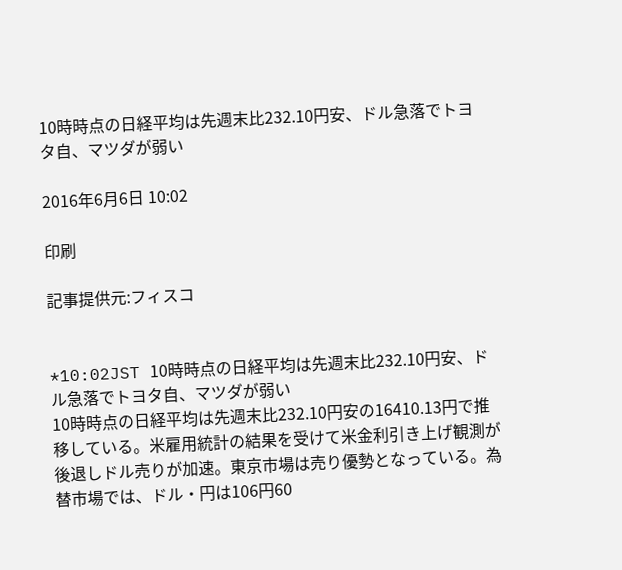10時時点の日経平均は先週末比232.10円安、ドル急落でトヨタ自、マツダが弱い

2016年6月6日 10:02

印刷

記事提供元:フィスコ


*10:02JST 10時時点の日経平均は先週末比232.10円安、ドル急落でトヨタ自、マツダが弱い
10時時点の日経平均は先週末比232.10円安の16410.13円で推移している。米雇用統計の結果を受けて米金利引き上げ観測が後退しドル売りが加速。東京市場は売り優勢となっている。為替市場では、ドル・円は106円60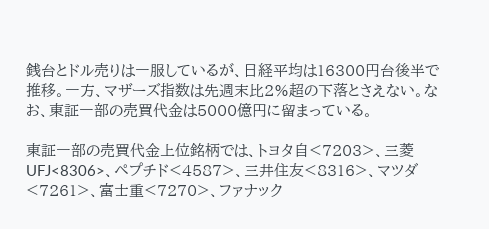銭台とドル売りは一服しているが、日経平均は16300円台後半で推移。一方、マザーズ指数は先週末比2%超の下落とさえない。なお、東証一部の売買代金は5000億円に留まっている。

東証一部の売買代金上位銘柄では、トヨタ自<7203>、三菱UFJ<8306>、ペプチド<4587>、三井住友<8316>、マツダ<7261>、富士重<7270>、ファナック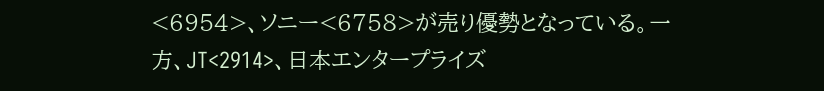<6954>、ソニー<6758>が売り優勢となっている。一方、JT<2914>、日本エンタープライズ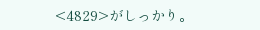<4829>がしっかり。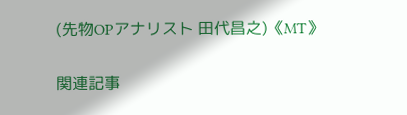(先物OPアナリスト 田代昌之)《MT》

関連記事